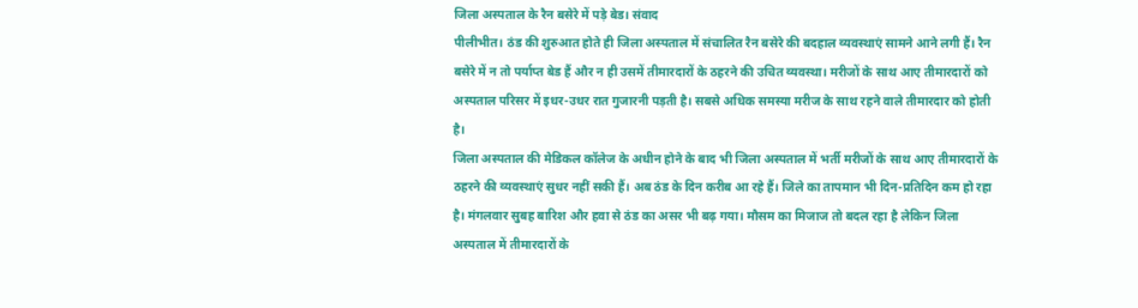जिला अस्पताल के रैन बसेरे में पड़े बेड। संवाद
पीलीभीत। ठंड की शुरुआत होते ही जिला अस्पताल में संचालित रैन बसेरे की बदहाल व्यवस्थाएं सामने आने लगी हैं। रैन बसेरे में न तो पर्याप्त बेड हैं और न ही उसमें तीमारदारों के ठहरने की उचित व्यवस्था। मरीजों के साथ आए तीमारदारों को अस्पताल परिसर में इधर-उधर रात गुजारनी पड़ती है। सबसे अधिक समस्या मरीज के साथ रहने वाले तीमारदार को होती है।
जिला अस्पताल की मेडिकल कॉलेज के अधीन होने के बाद भी जिला अस्पताल में भर्ती मरीजों के साथ आए तीमारदारों के ठहरने की व्यवस्थाएं सुधर नहीं सकी हैं। अब ठंड के दिन करीब आ रहे हैं। जिले का तापमान भी दिन-प्रतिदिन कम हो रहा है। मंगलवार सुबह बारिश और हवा से ठंड का असर भी बढ़ गया। मौसम का मिजाज तो बदल रहा है लेकिन जिला अस्पताल में तीमारदारों के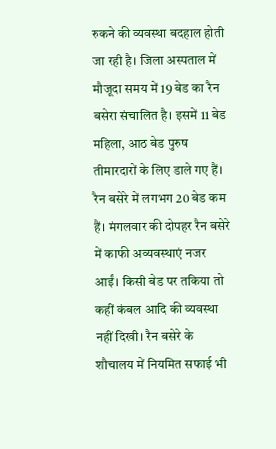रुकने की व्यवस्था बदहाल होती जा रही है। जिला अस्पताल में मौजूदा समय में 19 बेड का रैन बसेरा संचालित है। इसमें 11 बेड महिला, आठ बेड पुरुष तीमारदारों के लिए डाले गए हैं। रैन बसेरे में लगभग 20 बेड कम हैं। मंगलवार की दोपहर रैन बसेरे में काफी अव्यवस्थाएं नजर आईं। किसी बेड पर तकिया तो कहीं कंबल आदि की व्यवस्था नहीं दिखी। रैन बसेरे के शौचालय में नियमित सफाई भी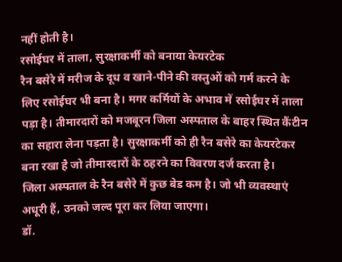नहीं होती है।
रसोईघर में ताला, सुरक्षाकर्मी को बनाया केयरटेक
रैन बसेरे में मरीज के दूध व खाने-पीने की वस्तुओं को गर्म करने के लिए रसोईघर भी बना है। मगर कर्मियों के अभाव में रसोईघर में ताला पड़ा है। तीमारदारों को मजबूरन जिला अस्पताल के बाहर स्थित कैंटीन का सहारा लेना पड़ता है। सुरक्षाकर्मी को ही रैन बसेरे का केयरटेकर बना रखा है जो तीमारदारों के ठहरने का विवरण दर्ज करता है।
जिला अस्पताल के रैन बसेरे में कुछ बेड कम है। जो भी व्यवस्थाएं अधूरी हैं, उनको जल्द पूरा कर लिया जाएगा।
डॉ.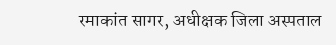रमाकांत सागर, अधीक्षक जिला अस्पताल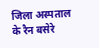जिला अस्पताल के रैन बसेरे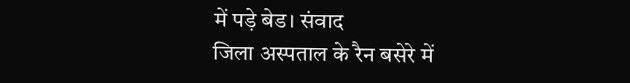में पड़े बेड। संवाद
जिला अस्पताल के रैन बसेरे में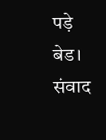पड़े बेड। संवाद